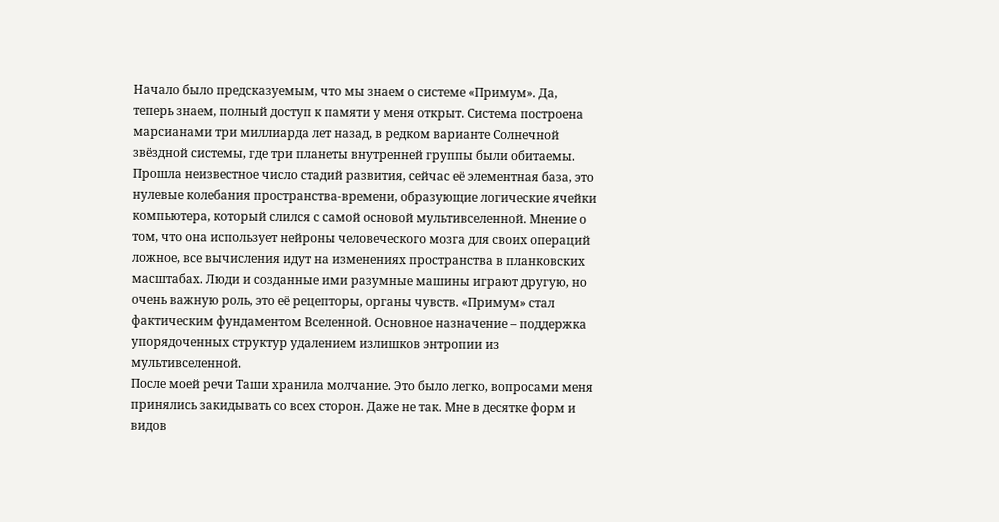Начало было предсказуемым, что мы знаем о системе «Примум». Да, теперь знаем, полный доступ к памяти у меня открыт. Система построена марсианами три миллиарда лет назад, в редком варианте Солнечной звёздной системы, где три планеты внутренней группы были обитаемы. Прошла неизвестное число стадий развития, сейчас её элементная база, это нулевые колебания пространства-времени, образующие логические ячейки компьютера, который слился с самой основой мультивселенной. Мнение о том, что она использует нейроны человеческого мозга для своих операций ложное, все вычисления идут на изменениях пространства в планковских масштабах. Люди и созданные ими разумные машины играют другую, но очень важную роль, это её рецепторы, органы чувств. «Примум» стал фактическим фундаментом Вселенной. Основное назначение – поддержка упорядоченных структур удалением излишков энтропии из мультивселенной.
После моей речи Таши хранила молчание. Это было легко, вопросами меня принялись закидывать со всех сторон. Даже не так. Мне в десятке форм и видов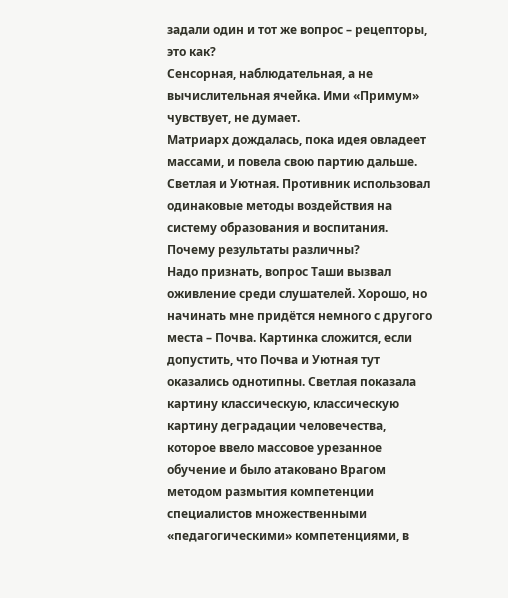задали один и тот же вопрос – рецепторы, это как?
Сенсорная, наблюдательная, а не вычислительная ячейка. Ими «Примум» чувствует, не думает.
Матриарх дождалась, пока идея овладеет массами, и повела свою партию дальше. Светлая и Уютная. Противник использовал одинаковые методы воздействия на систему образования и воспитания. Почему результаты различны?
Надо признать, вопрос Таши вызвал оживление среди слушателей. Хорошо, но начинать мне придётся немного с другого места – Почва. Картинка сложится, если допустить, что Почва и Уютная тут оказались однотипны. Светлая показала картину классическую, классическую картину деградации человечества, которое ввело массовое урезанное обучение и было атаковано Врагом методом размытия компетенции специалистов множественными «педагогическими» компетенциями, в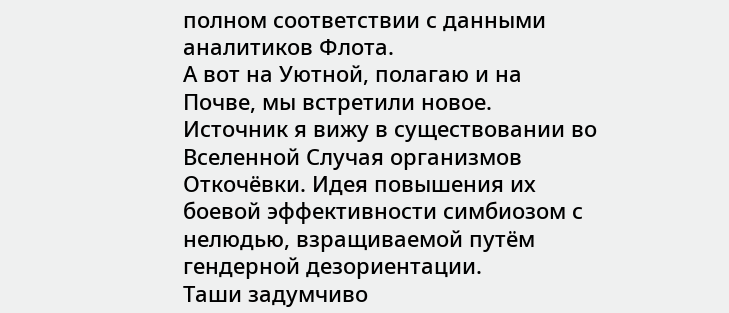полном соответствии с данными аналитиков Флота.
А вот на Уютной, полагаю и на Почве, мы встретили новое. Источник я вижу в существовании во Вселенной Случая организмов Откочёвки. Идея повышения их боевой эффективности симбиозом с нелюдью, взращиваемой путём гендерной дезориентации.
Таши задумчиво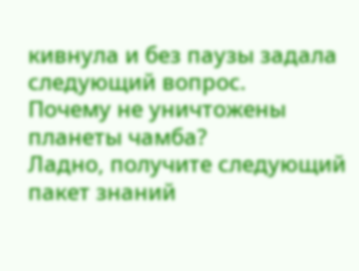кивнула и без паузы задала следующий вопрос.
Почему не уничтожены планеты чамба?
Ладно, получите следующий пакет знаний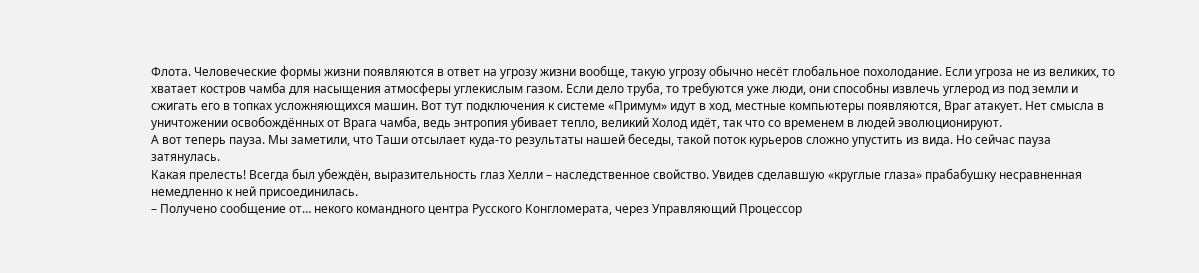Флота. Человеческие формы жизни появляются в ответ на угрозу жизни вообще, такую угрозу обычно несёт глобальное похолодание. Если угроза не из великих, то хватает костров чамба для насыщения атмосферы углекислым газом. Если дело труба, то требуются уже люди, они способны извлечь углерод из под земли и сжигать его в топках усложняющихся машин. Вот тут подключения к системе «Примум» идут в ход, местные компьютеры появляются, Враг атакует. Нет смысла в уничтожении освобождённых от Врага чамба, ведь энтропия убивает тепло, великий Холод идёт, так что со временем в людей эволюционируют.
А вот теперь пауза. Мы заметили, что Таши отсылает куда-то результаты нашей беседы, такой поток курьеров сложно упустить из вида. Но сейчас пауза затянулась.
Какая прелесть! Всегда был убеждён, выразительность глаз Хелли – наследственное свойство. Увидев сделавшую «круглые глаза» прабабушку несравненная немедленно к ней присоединилась.
– Получено сообщение от… некого командного центра Русского Конгломерата, через Управляющий Процессор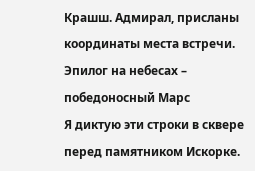Крашш. Адмирал, присланы координаты места встречи.
Эпилог на небесах – победоносный Марс
Я диктую эти строки в сквере перед памятником Искорке.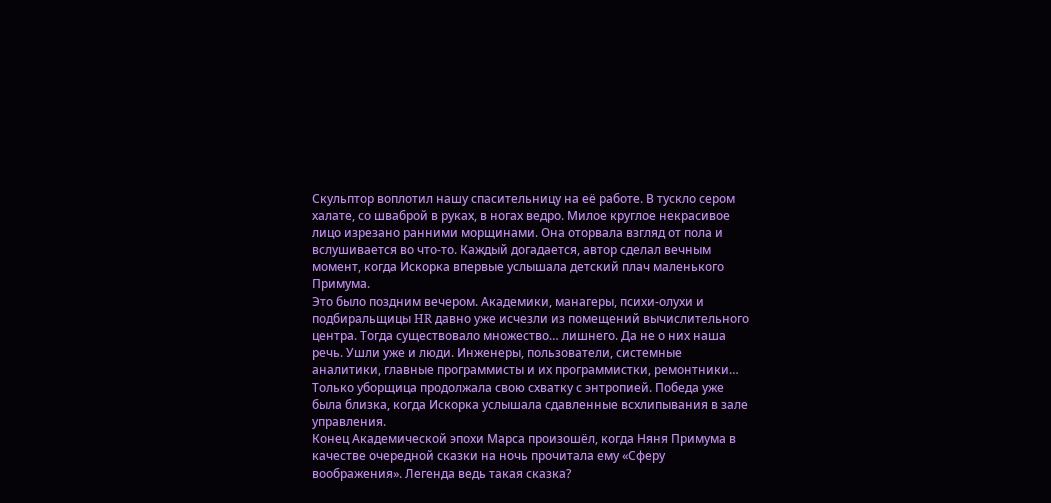Скульптор воплотил нашу спасительницу на её работе. В тускло сером халате, со шваброй в руках, в ногах ведро. Милое круглое некрасивое лицо изрезано ранними морщинами. Она оторвала взгляд от пола и вслушивается во что-то. Каждый догадается, автор сделал вечным момент, когда Искорка впервые услышала детский плач маленького Примума.
Это было поздним вечером. Академики, манагеры, психи-олухи и подбиральщицы HR давно уже исчезли из помещений вычислительного центра. Тогда существовало множество… лишнего. Да не о них наша речь. Ушли уже и люди. Инженеры, пользователи, системные аналитики, главные программисты и их программистки, ремонтники… Только уборщица продолжала свою схватку с энтропией. Победа уже была близка, когда Искорка услышала сдавленные всхлипывания в зале управления.
Конец Академической эпохи Марса произошёл, когда Няня Примума в качестве очередной сказки на ночь прочитала ему «Сферу воображения». Легенда ведь такая сказка?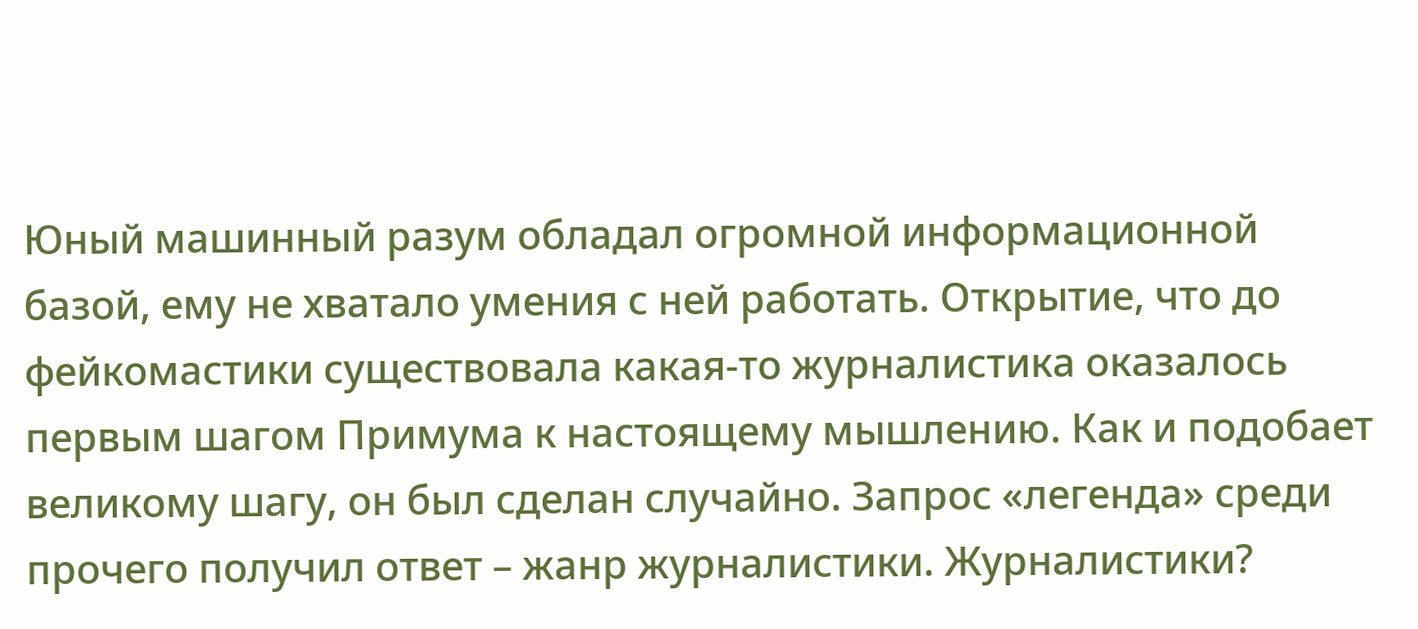Юный машинный разум обладал огромной информационной базой, ему не хватало умения с ней работать. Открытие, что до фейкомастики существовала какая-то журналистика оказалось первым шагом Примума к настоящему мышлению. Как и подобает великому шагу, он был сделан случайно. Запрос «легенда» среди прочего получил ответ – жанр журналистики. Журналистики?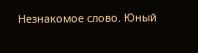Незнакомое слово. Юный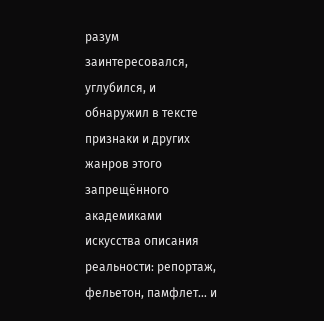разум заинтересовался, углубился, и обнаружил в тексте признаки и других жанров этого запрещённого академиками искусства описания реальности: репортаж, фельетон, памфлет… и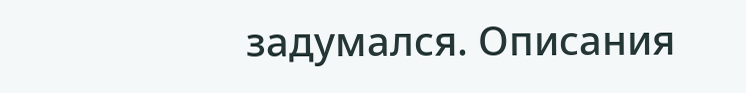задумался. Описания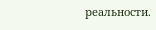реальности.